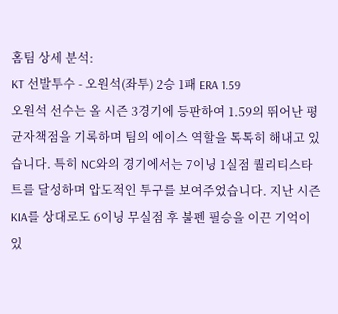홈팀 상세 분석:
KT 선발투수 - 오원석(좌투) 2승 1패 ERA 1.59
오원석 선수는 올 시즌 3경기에 등판하여 1.59의 뛰어난 평균자책점을 기록하며 팀의 에이스 역할을 톡톡히 해내고 있습니다. 특히 NC와의 경기에서는 7이닝 1실점 퀄리티스타트를 달성하며 압도적인 투구를 보여주었습니다. 지난 시즌 KIA를 상대로도 6이닝 무실점 후 불펜 필승을 이끈 기억이 있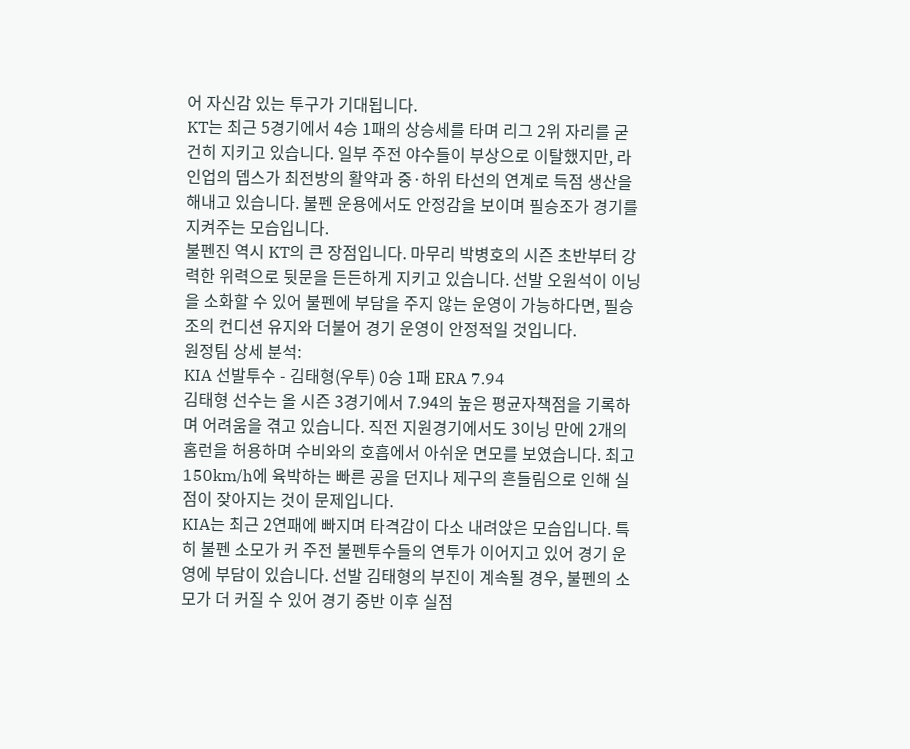어 자신감 있는 투구가 기대됩니다.
KT는 최근 5경기에서 4승 1패의 상승세를 타며 리그 2위 자리를 굳건히 지키고 있습니다. 일부 주전 야수들이 부상으로 이탈했지만, 라인업의 뎁스가 최전방의 활약과 중·하위 타선의 연계로 득점 생산을 해내고 있습니다. 불펜 운용에서도 안정감을 보이며 필승조가 경기를 지켜주는 모습입니다.
불펜진 역시 KT의 큰 장점입니다. 마무리 박병호의 시즌 초반부터 강력한 위력으로 뒷문을 든든하게 지키고 있습니다. 선발 오원석이 이닝을 소화할 수 있어 불펜에 부담을 주지 않는 운영이 가능하다면, 필승조의 컨디션 유지와 더불어 경기 운영이 안정적일 것입니다.
원정팀 상세 분석:
KIA 선발투수 - 김태형(우투) 0승 1패 ERA 7.94
김태형 선수는 올 시즌 3경기에서 7.94의 높은 평균자책점을 기록하며 어려움을 겪고 있습니다. 직전 지원경기에서도 3이닝 만에 2개의 홈런을 허용하며 수비와의 호흡에서 아쉬운 면모를 보였습니다. 최고 150km/h에 육박하는 빠른 공을 던지나 제구의 흔들림으로 인해 실점이 잦아지는 것이 문제입니다.
KIA는 최근 2연패에 빠지며 타격감이 다소 내려앉은 모습입니다. 특히 불펜 소모가 커 주전 불펜투수들의 연투가 이어지고 있어 경기 운영에 부담이 있습니다. 선발 김태형의 부진이 계속될 경우, 불펜의 소모가 더 커질 수 있어 경기 중반 이후 실점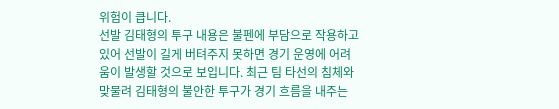위험이 큽니다.
선발 김태형의 투구 내용은 불펜에 부담으로 작용하고 있어 선발이 길게 버텨주지 못하면 경기 운영에 어려움이 발생할 것으로 보입니다. 최근 팀 타선의 침체와 맞물려 김태형의 불안한 투구가 경기 흐름을 내주는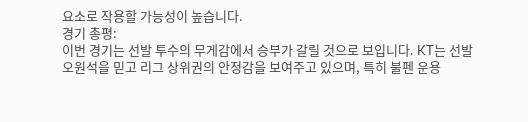요소로 작용할 가능성이 높습니다.
경기 총평:
이번 경기는 선발 투수의 무게감에서 승부가 갈릴 것으로 보입니다. KT는 선발 오원석을 믿고 리그 상위권의 안정감을 보여주고 있으며, 특히 불펜 운용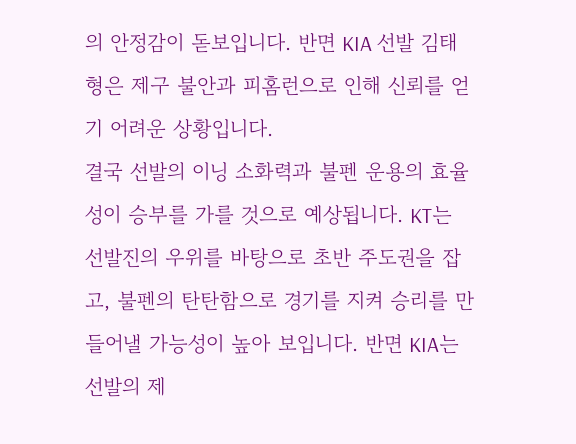의 안정감이 돋보입니다. 반면 KIA 선발 김태형은 제구 불안과 피홈런으로 인해 신뢰를 얻기 어려운 상황입니다.
결국 선발의 이닝 소화력과 불펜 운용의 효율성이 승부를 가를 것으로 예상됩니다. KT는 선발진의 우위를 바탕으로 초반 주도권을 잡고, 불펜의 탄탄함으로 경기를 지켜 승리를 만들어낼 가능성이 높아 보입니다. 반면 KIA는 선발의 제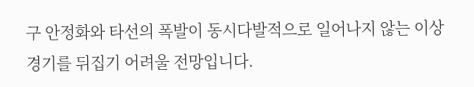구 안정화와 타선의 폭발이 동시다발적으로 일어나지 않는 이상 경기를 뒤집기 어려울 전망입니다.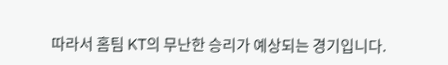따라서 홈팀 KT의 무난한 승리가 예상되는 경기입니다.